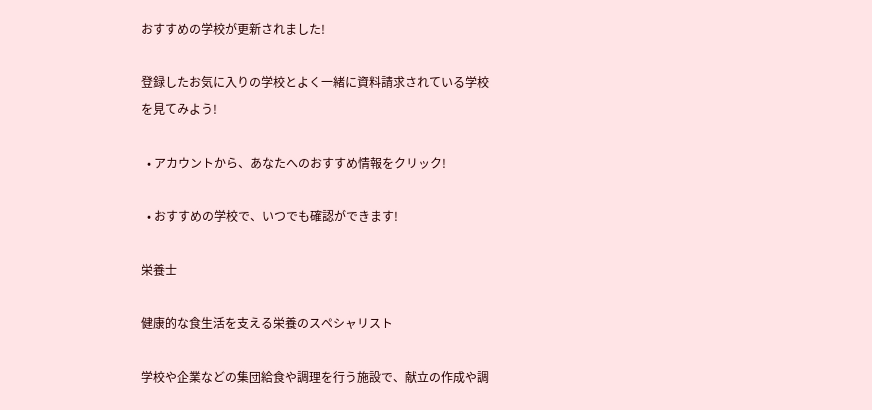おすすめの学校が更新されました!

登録したお気に入りの学校とよく一緒に資料請求されている学校を見てみよう!

  • アカウントから、あなたへのおすすめ情報をクリック!

  • おすすめの学校で、いつでも確認ができます!

栄養士

健康的な食生活を支える栄養のスペシャリスト

学校や企業などの集団給食や調理を行う施設で、献立の作成や調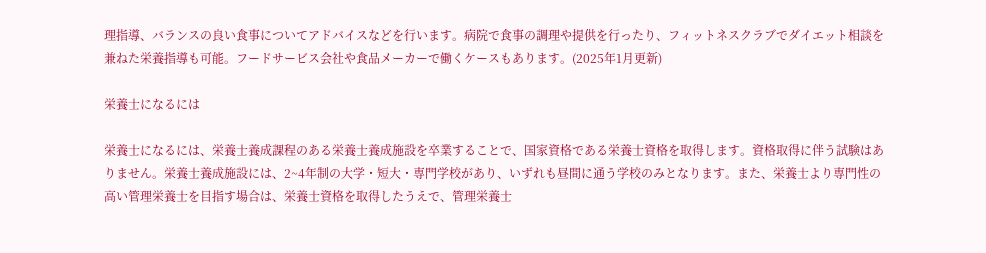理指導、バランスの良い食事についてアドバイスなどを行います。病院で食事の調理や提供を行ったり、フィットネスクラブでダイエット相談を兼ねた栄養指導も可能。フードサービス会社や食品メーカーで働くケースもあります。(2025年1月更新)

栄養士になるには

栄養士になるには、栄養士養成課程のある栄養士養成施設を卒業することで、国家資格である栄養士資格を取得します。資格取得に伴う試験はありません。栄養士養成施設には、2~4年制の大学・短大・専門学校があり、いずれも昼間に通う学校のみとなります。また、栄養士より専門性の高い管理栄養士を目指す場合は、栄養士資格を取得したうえで、管理栄養士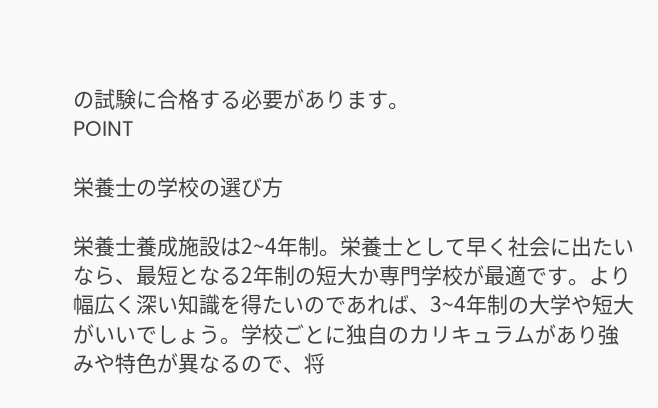の試験に合格する必要があります。
POINT

栄養士の学校の選び方

栄養士養成施設は2~4年制。栄養士として早く社会に出たいなら、最短となる2年制の短大か専門学校が最適です。より幅広く深い知識を得たいのであれば、3~4年制の大学や短大がいいでしょう。学校ごとに独自のカリキュラムがあり強みや特色が異なるので、将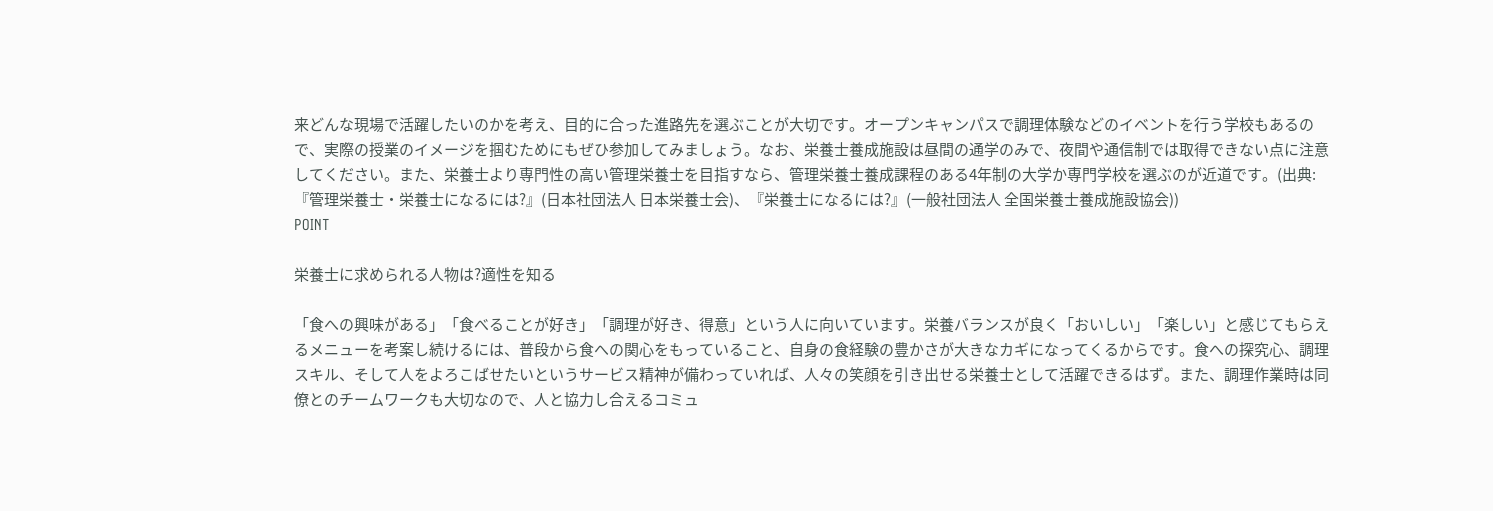来どんな現場で活躍したいのかを考え、目的に合った進路先を選ぶことが大切です。オープンキャンパスで調理体験などのイベントを行う学校もあるので、実際の授業のイメージを掴むためにもぜひ参加してみましょう。なお、栄養士養成施設は昼間の通学のみで、夜間や通信制では取得できない点に注意してください。また、栄養士より専門性の高い管理栄養士を目指すなら、管理栄養士養成課程のある4年制の大学か専門学校を選ぶのが近道です。(出典:『管理栄養士・栄養士になるには?』(日本社団法人 日本栄養士会)、『栄養士になるには?』(一般社団法人 全国栄養士養成施設協会))
POINT

栄養士に求められる人物は?適性を知る

「食への興味がある」「食べることが好き」「調理が好き、得意」という人に向いています。栄養バランスが良く「おいしい」「楽しい」と感じてもらえるメニューを考案し続けるには、普段から食への関心をもっていること、自身の食経験の豊かさが大きなカギになってくるからです。食への探究心、調理スキル、そして人をよろこばせたいというサービス精神が備わっていれば、人々の笑顔を引き出せる栄養士として活躍できるはず。また、調理作業時は同僚とのチームワークも大切なので、人と協力し合えるコミュ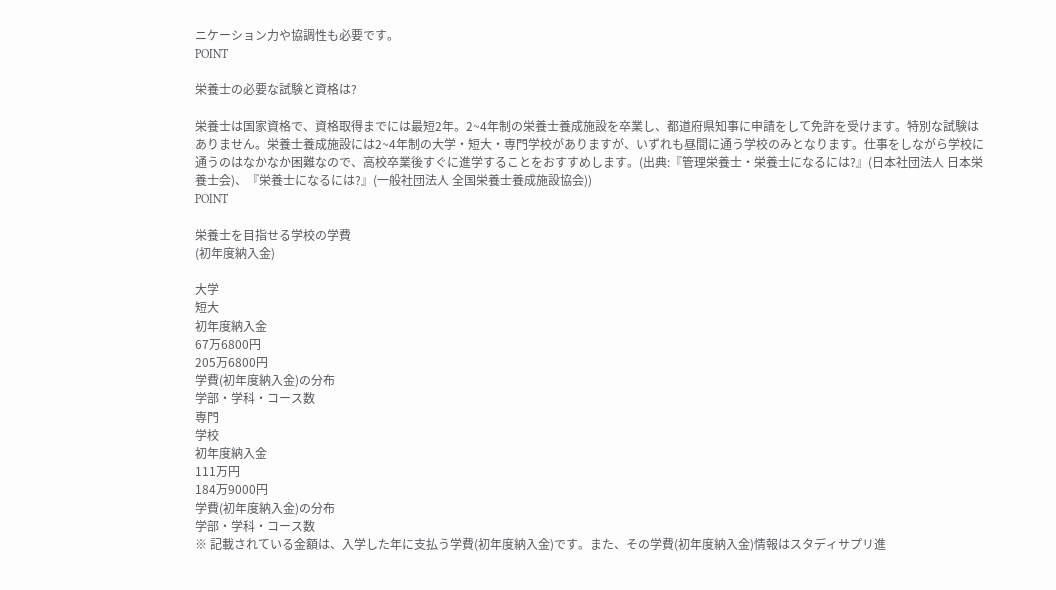ニケーション力や協調性も必要です。
POINT

栄養士の必要な試験と資格は?

栄養士は国家資格で、資格取得までには最短2年。2~4年制の栄養士養成施設を卒業し、都道府県知事に申請をして免許を受けます。特別な試験はありません。栄養士養成施設には2~4年制の大学・短大・専門学校がありますが、いずれも昼間に通う学校のみとなります。仕事をしながら学校に通うのはなかなか困難なので、高校卒業後すぐに進学することをおすすめします。(出典:『管理栄養士・栄養士になるには?』(日本社団法人 日本栄養士会)、『栄養士になるには?』(一般社団法人 全国栄養士養成施設協会))
POINT

栄養士を目指せる学校の学費
(初年度納入金)

大学
短大
初年度納入金
67万6800円
205万6800円
学費(初年度納入金)の分布
学部・学科・コース数
専門
学校
初年度納入金
111万円
184万9000円
学費(初年度納入金)の分布
学部・学科・コース数
※ 記載されている金額は、入学した年に支払う学費(初年度納入金)です。また、その学費(初年度納入金)情報はスタディサプリ進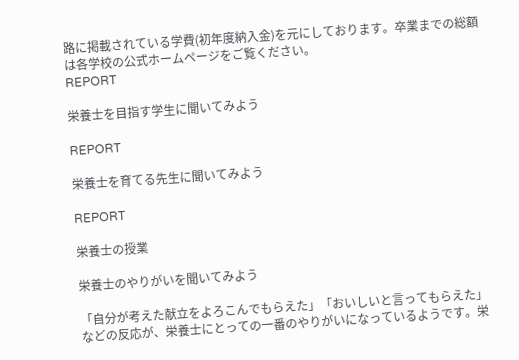路に掲載されている学費(初年度納入金)を元にしております。卒業までの総額は各学校の公式ホームページをご覧ください。
REPORT

栄養士を目指す学生に聞いてみよう

REPORT

栄養士を育てる先生に聞いてみよう

REPORT

栄養士の授業

栄養士のやりがいを聞いてみよう

「自分が考えた献立をよろこんでもらえた」「おいしいと言ってもらえた」などの反応が、栄養士にとっての一番のやりがいになっているようです。栄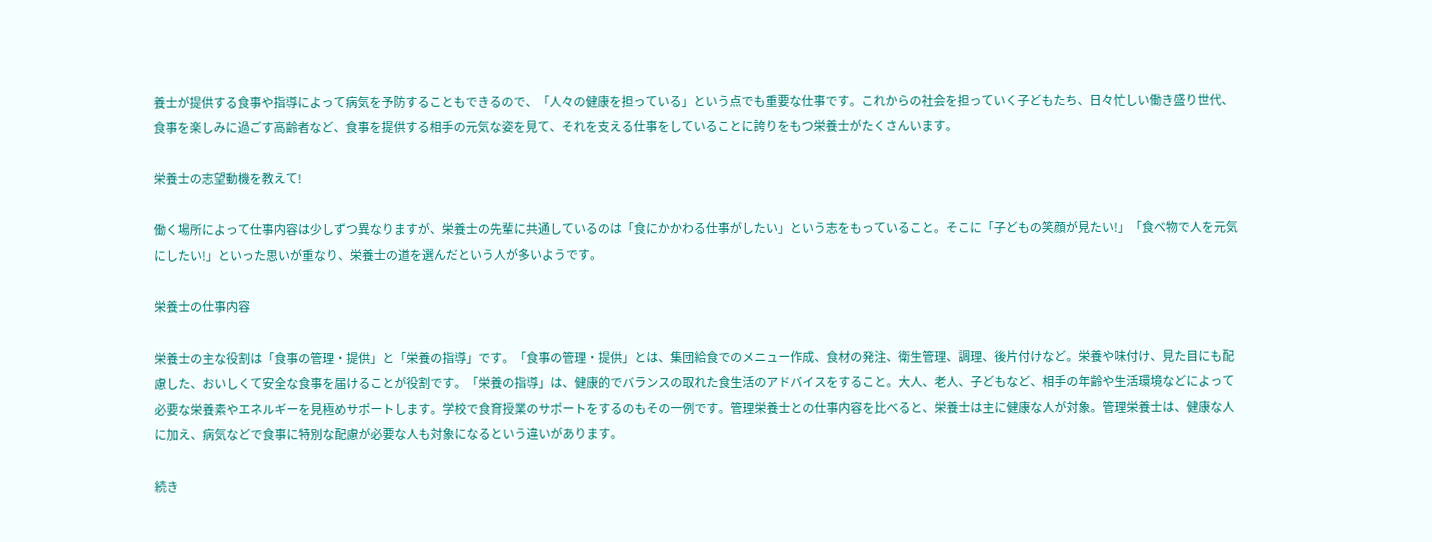養士が提供する食事や指導によって病気を予防することもできるので、「人々の健康を担っている」という点でも重要な仕事です。これからの社会を担っていく子どもたち、日々忙しい働き盛り世代、食事を楽しみに過ごす高齢者など、食事を提供する相手の元気な姿を見て、それを支える仕事をしていることに誇りをもつ栄養士がたくさんいます。

栄養士の志望動機を教えて!

働く場所によって仕事内容は少しずつ異なりますが、栄養士の先輩に共通しているのは「食にかかわる仕事がしたい」という志をもっていること。そこに「子どもの笑顔が見たい!」「食べ物で人を元気にしたい!」といった思いが重なり、栄養士の道を選んだという人が多いようです。

栄養士の仕事内容

栄養士の主な役割は「食事の管理・提供」と「栄養の指導」です。「食事の管理・提供」とは、集団給食でのメニュー作成、食材の発注、衛生管理、調理、後片付けなど。栄養や味付け、見た目にも配慮した、おいしくて安全な食事を届けることが役割です。「栄養の指導」は、健康的でバランスの取れた食生活のアドバイスをすること。大人、老人、子どもなど、相手の年齢や生活環境などによって必要な栄養素やエネルギーを見極めサポートします。学校で食育授業のサポートをするのもその一例です。管理栄養士との仕事内容を比べると、栄養士は主に健康な人が対象。管理栄養士は、健康な人に加え、病気などで食事に特別な配慮が必要な人も対象になるという違いがあります。

続き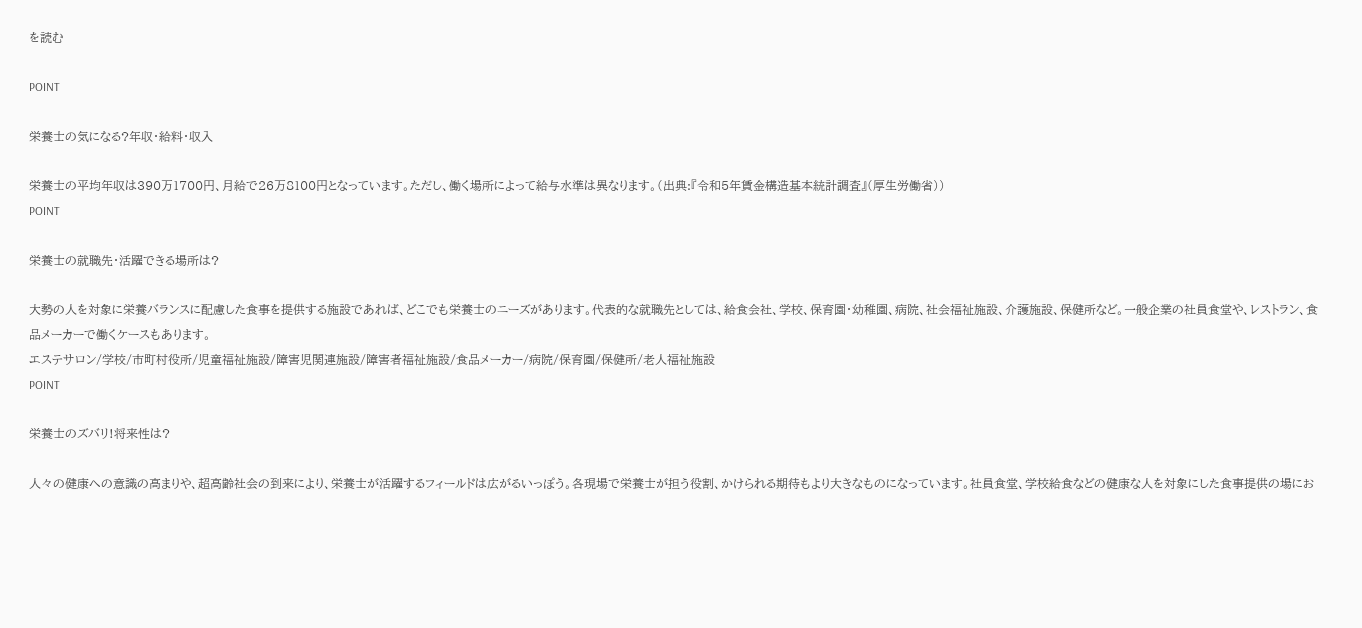を読む

POINT

栄養士の気になる?年収・給料・収入

栄養士の平均年収は390万1700円、月給で26万8100円となっています。ただし、働く場所によって給与水準は異なります。(出典:『令和5年賃金構造基本統計調査』(厚生労働省))
POINT

栄養士の就職先・活躍できる場所は?

大勢の人を対象に栄養バランスに配慮した食事を提供する施設であれば、どこでも栄養士のニーズがあります。代表的な就職先としては、給食会社、学校、保育園・幼稚園、病院、社会福祉施設、介護施設、保健所など。一般企業の社員食堂や、レストラン、食品メーカーで働くケースもあります。
エステサロン/学校/市町村役所/児童福祉施設/障害児関連施設/障害者福祉施設/食品メーカー/病院/保育園/保健所/老人福祉施設
POINT

栄養士のズバリ!将来性は?

人々の健康への意識の高まりや、超高齢社会の到来により、栄養士が活躍するフィールドは広がるいっぽう。各現場で栄養士が担う役割、かけられる期待もより大きなものになっています。社員食堂、学校給食などの健康な人を対象にした食事提供の場にお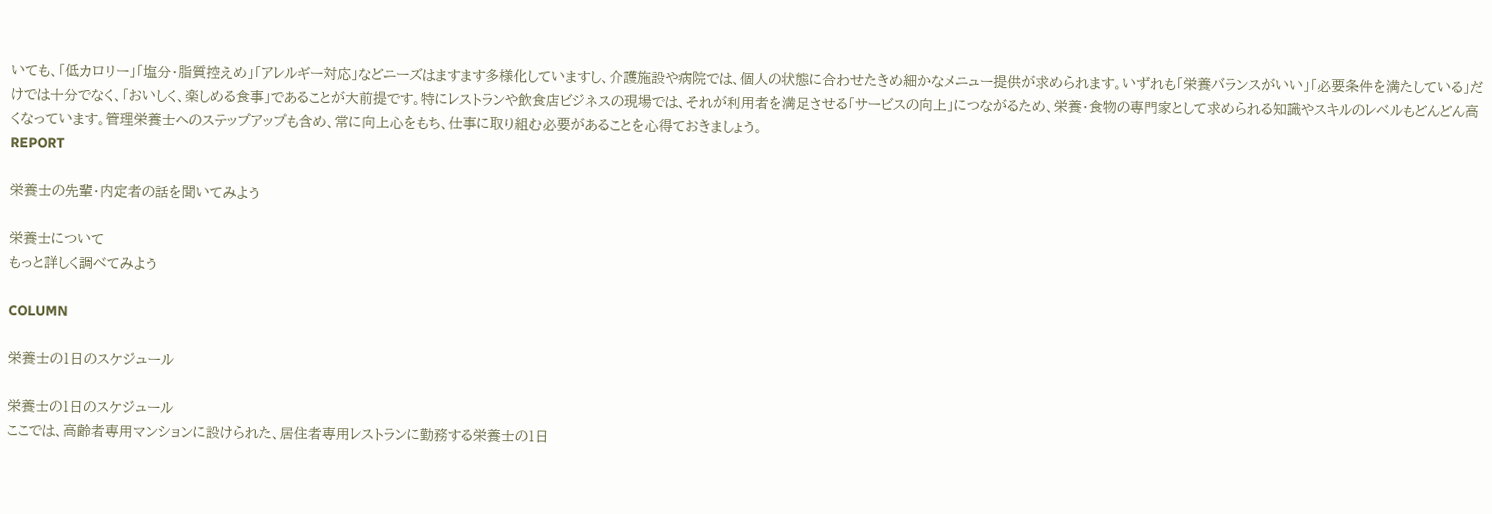いても、「低カロリー」「塩分・脂質控えめ」「アレルギー対応」などニーズはますます多様化していますし、介護施設や病院では、個人の状態に合わせたきめ細かなメニュー提供が求められます。いずれも「栄養バランスがいい」「必要条件を満たしている」だけでは十分でなく、「おいしく、楽しめる食事」であることが大前提です。特にレストランや飲食店ビジネスの現場では、それが利用者を満足させる「サービスの向上」につながるため、栄養・食物の専門家として求められる知識やスキルのレベルもどんどん高くなっています。管理栄養士へのステップアップも含め、常に向上心をもち、仕事に取り組む必要があることを心得ておきましょう。
REPORT

栄養士の先輩・内定者の話を聞いてみよう

栄養士について
もっと詳しく調べてみよう

COLUMN

栄養士の1日のスケジュール

栄養士の1日のスケジュール
ここでは、高齢者専用マンションに設けられた、居住者専用レストランに勤務する栄養士の1日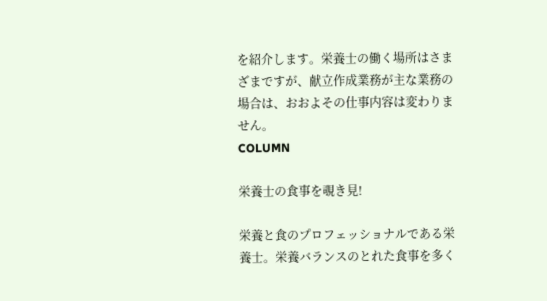を紹介します。栄養士の働く場所はさまざまですが、献立作成業務が主な業務の場合は、おおよその仕事内容は変わりません。
COLUMN

栄養士の食事を覗き見!

栄養と食のプロフェッショナルである栄養士。栄養バランスのとれた食事を多く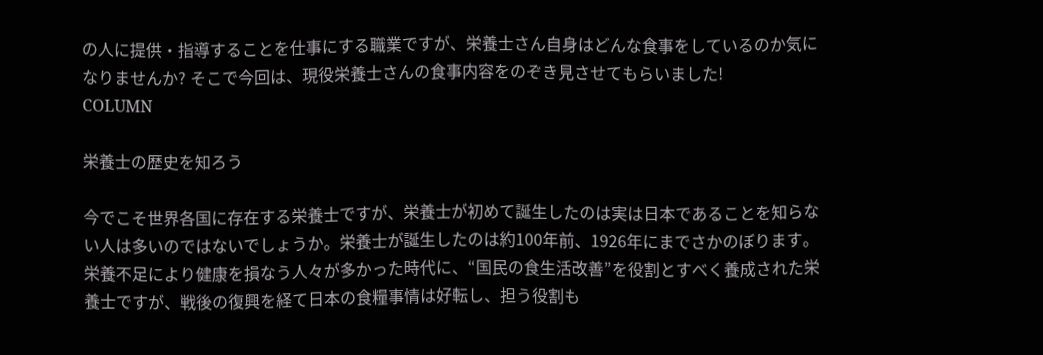の人に提供・指導することを仕事にする職業ですが、栄養士さん自身はどんな食事をしているのか気になりませんか? そこで今回は、現役栄養士さんの食事内容をのぞき見させてもらいました!
COLUMN

栄養士の歴史を知ろう

今でこそ世界各国に存在する栄養士ですが、栄養士が初めて誕生したのは実は日本であることを知らない人は多いのではないでしょうか。栄養士が誕生したのは約100年前、1926年にまでさかのぼります。栄養不足により健康を損なう人々が多かった時代に、“国民の食生活改善”を役割とすべく養成された栄養士ですが、戦後の復興を経て日本の食糧事情は好転し、担う役割も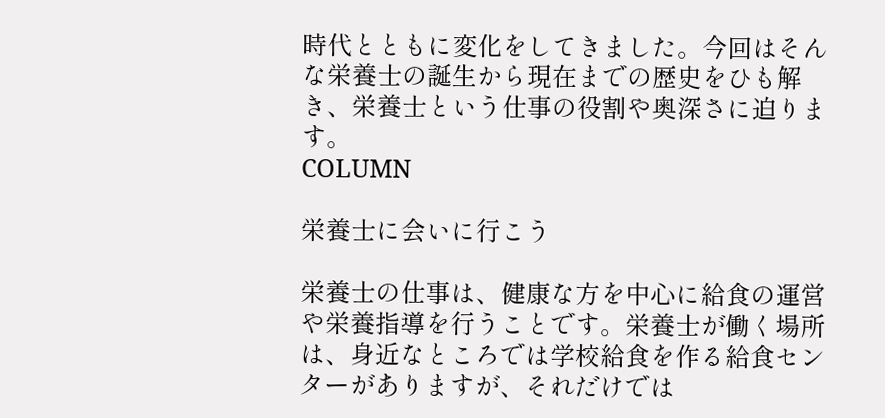時代とともに変化をしてきました。今回はそんな栄養士の誕生から現在までの歴史をひも解き、栄養士という仕事の役割や奥深さに迫ります。
COLUMN

栄養士に会いに行こう

栄養士の仕事は、健康な方を中心に給食の運営や栄養指導を行うことです。栄養士が働く場所は、身近なところでは学校給食を作る給食センターがありますが、それだけでは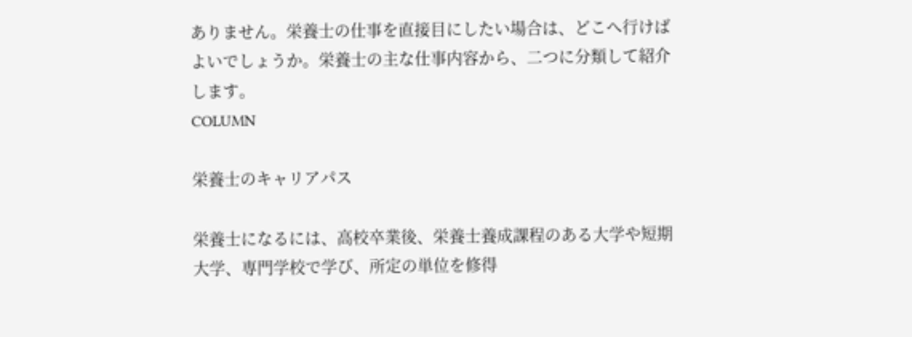ありません。栄養士の仕事を直接目にしたい場合は、どこへ行けばよいでしょうか。栄養士の主な仕事内容から、二つに分類して紹介します。
COLUMN

栄養士のキャリアパス

栄養士になるには、高校卒業後、栄養士養成課程のある大学や短期大学、専門学校で学び、所定の単位を修得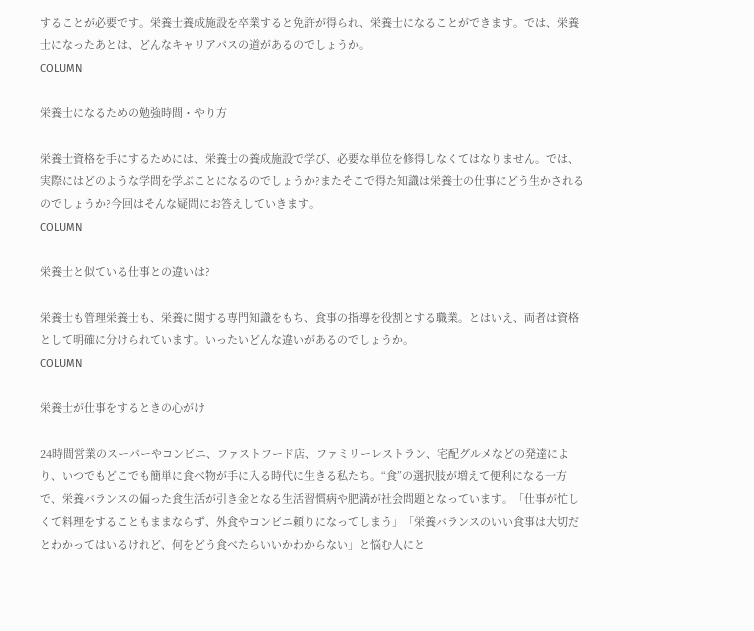することが必要です。栄養士養成施設を卒業すると免許が得られ、栄養士になることができます。では、栄養士になったあとは、どんなキャリアパスの道があるのでしょうか。
COLUMN

栄養士になるための勉強時間・やり方

栄養士資格を手にするためには、栄養士の養成施設で学び、必要な単位を修得しなくてはなりません。では、実際にはどのような学問を学ぶことになるのでしょうか?またそこで得た知識は栄養士の仕事にどう生かされるのでしょうか?今回はそんな疑問にお答えしていきます。
COLUMN

栄養士と似ている仕事との違いは?

栄養士も管理栄養士も、栄養に関する専門知識をもち、食事の指導を役割とする職業。とはいえ、両者は資格として明確に分けられています。いったいどんな違いがあるのでしょうか。
COLUMN

栄養士が仕事をするときの心がけ

24時間営業のスーパーやコンビニ、ファストフード店、ファミリーレストラン、宅配グルメなどの発達により、いつでもどこでも簡単に食べ物が手に入る時代に生きる私たち。“食”の選択肢が増えて便利になる一方で、栄養バランスの偏った食生活が引き金となる生活習慣病や肥満が社会問題となっています。「仕事が忙しくて料理をすることもままならず、外食やコンビニ頼りになってしまう」「栄養バランスのいい食事は大切だとわかってはいるけれど、何をどう食べたらいいかわからない」と悩む人にと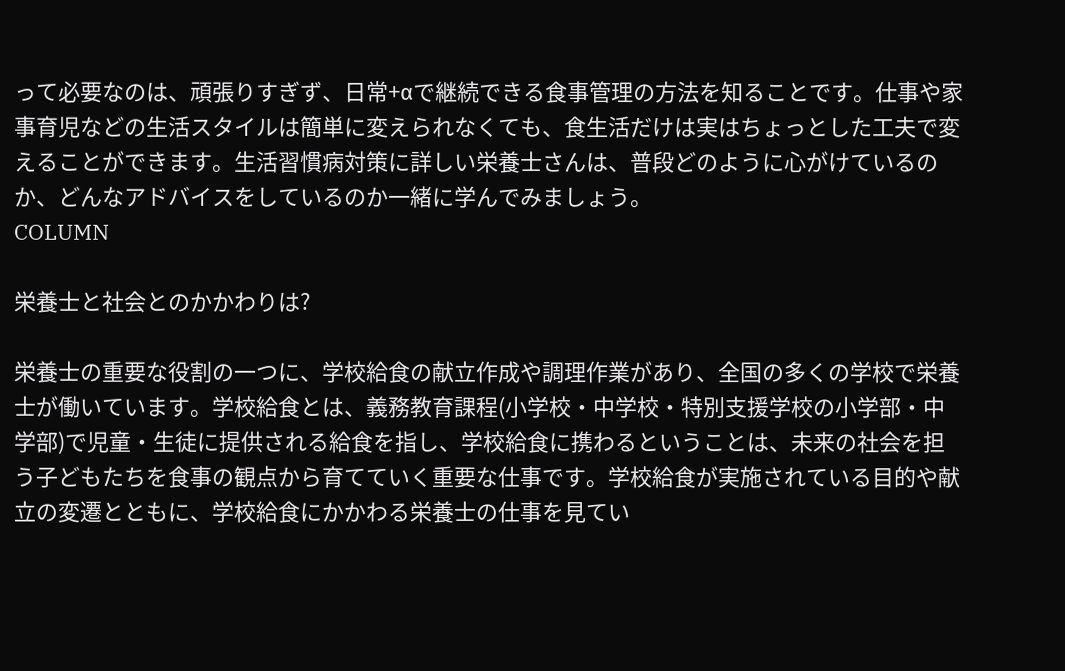って必要なのは、頑張りすぎず、日常+αで継続できる食事管理の方法を知ることです。仕事や家事育児などの生活スタイルは簡単に変えられなくても、食生活だけは実はちょっとした工夫で変えることができます。生活習慣病対策に詳しい栄養士さんは、普段どのように心がけているのか、どんなアドバイスをしているのか一緒に学んでみましょう。
COLUMN

栄養士と社会とのかかわりは?

栄養士の重要な役割の一つに、学校給食の献立作成や調理作業があり、全国の多くの学校で栄養士が働いています。学校給食とは、義務教育課程(小学校・中学校・特別支援学校の小学部・中学部)で児童・生徒に提供される給食を指し、学校給食に携わるということは、未来の社会を担う子どもたちを食事の観点から育てていく重要な仕事です。学校給食が実施されている目的や献立の変遷とともに、学校給食にかかわる栄養士の仕事を見てい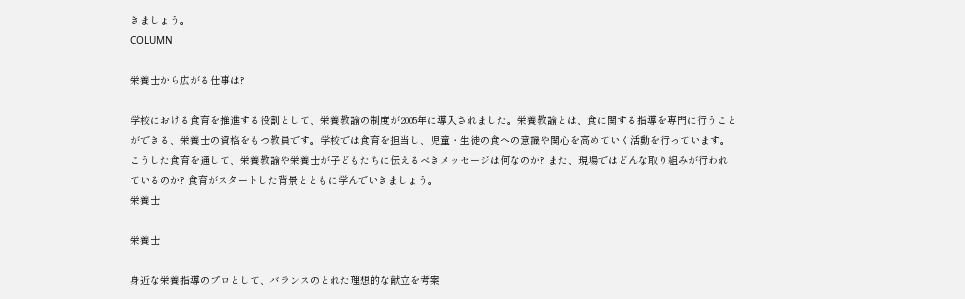きましょう。
COLUMN

栄養士から広がる仕事は?

学校における食育を推進する役割として、栄養教諭の制度が2005年に導入されました。栄養教諭とは、食に関する指導を専門に行うことができる、栄養士の資格をもつ教員です。学校では食育を担当し、児童・生徒の食への意識や関心を高めていく活動を行っています。こうした食育を通して、栄養教諭や栄養士が子どもたちに伝えるべきメッセージは何なのか? また、現場ではどんな取り組みが行われているのか? 食育がスタートした背景とともに学んでいきましょう。
栄養士

栄養士

身近な栄養指導のプロとして、バランスのとれた理想的な献立を考案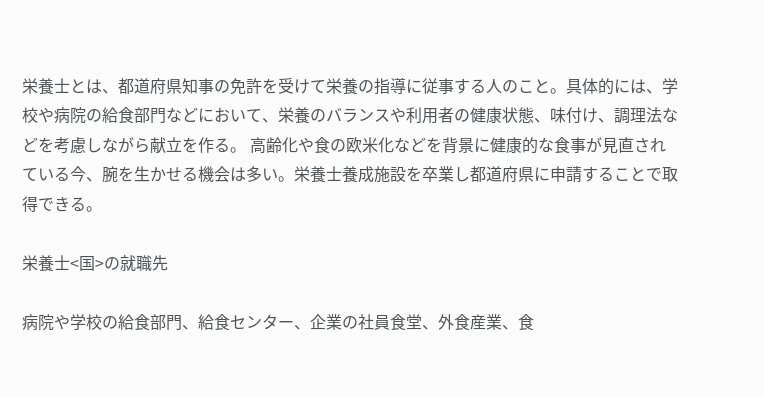栄養士とは、都道府県知事の免許を受けて栄養の指導に従事する人のこと。具体的には、学校や病院の給食部門などにおいて、栄養のバランスや利用者の健康状態、味付け、調理法などを考慮しながら献立を作る。 高齢化や食の欧米化などを背景に健康的な食事が見直されている今、腕を生かせる機会は多い。栄養士養成施設を卒業し都道府県に申請することで取得できる。

栄養士<国>の就職先

病院や学校の給食部門、給食センター、企業の社員食堂、外食産業、食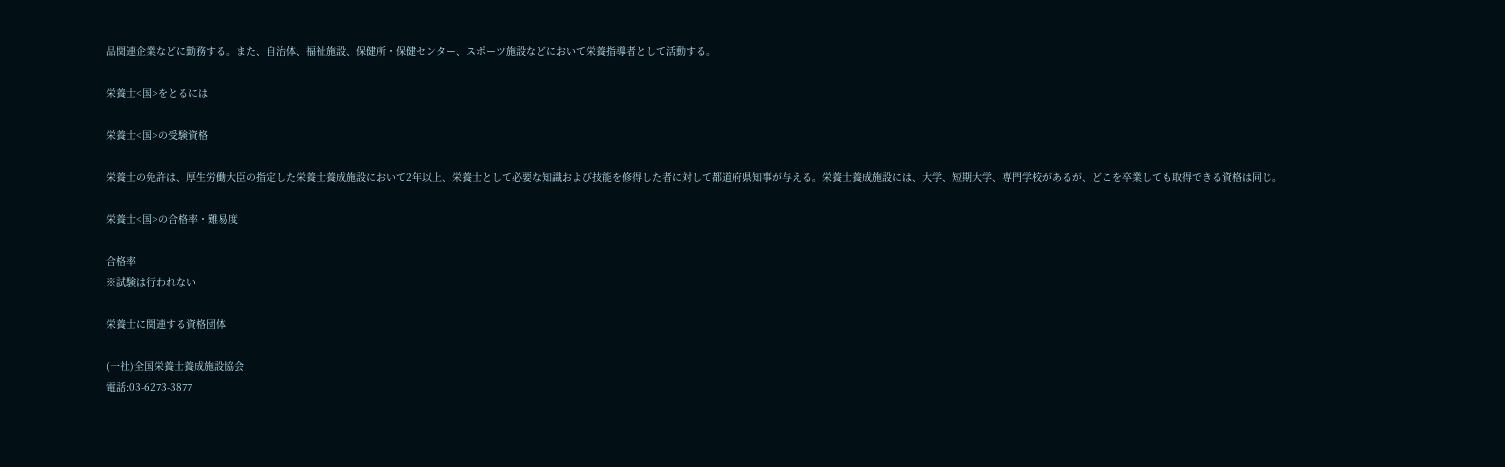品関連企業などに勤務する。また、自治体、福祉施設、保健所・保健センター、スポーツ施設などにおいて栄養指導者として活動する。

栄養士<国>をとるには

栄養士<国>の受験資格

栄養士の免許は、厚生労働大臣の指定した栄養士養成施設において2年以上、栄養士として必要な知識および技能を修得した者に対して都道府県知事が与える。栄養士養成施設には、大学、短期大学、専門学校があるが、どこを卒業しても取得できる資格は同じ。

栄養士<国>の合格率・難易度

合格率
※試験は行われない

栄養士に関連する資格団体

(一社)全国栄養士養成施設協会
電話:03-6273-3877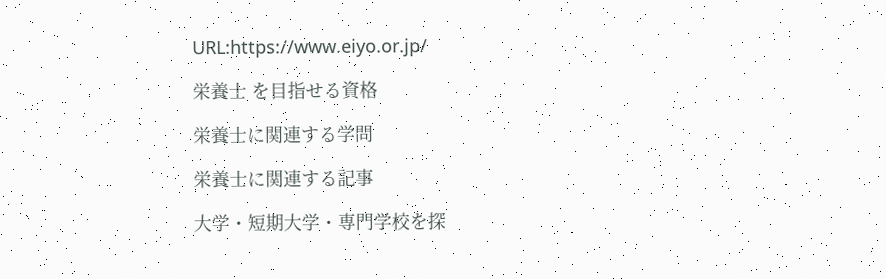URL:https://www.eiyo.or.jp/

栄養士 を目指せる資格

栄養士に関連する学問

栄養士に関連する記事

大学・短期大学・専門学校を探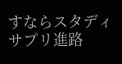すならスタディサプリ進路